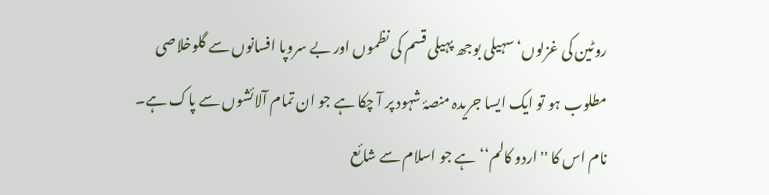روٹین کی غزلوں‘ سہیلی بوجھ پہیلی قسم کی نظموں اور بے سروپا افسانوں سے گلوخلاصی مطلوب ہو تو ایک ایسا جریدہ منصۂ شہود پر آ چکا ہے جو ان تمام آلائشوں سے پاک ہے۔ نام اس کا ''اردو کالم‘‘ ہے جو اسلام سے شائع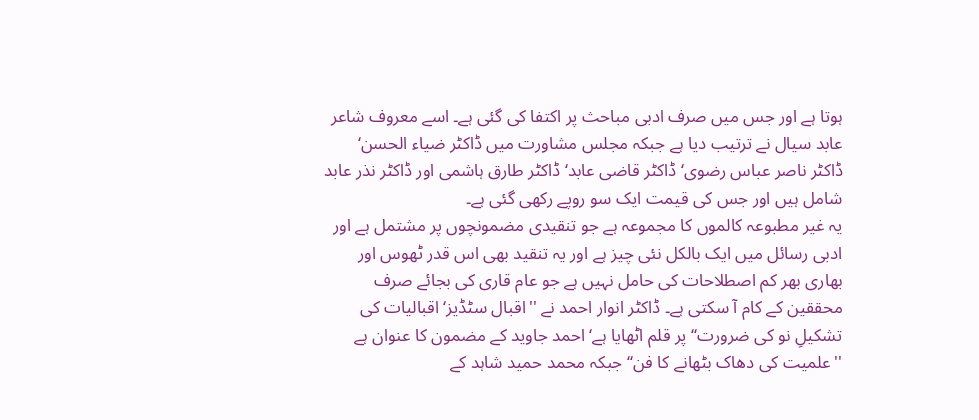ہوتا ہے اور جس میں صرف ادبی مباحث پر اکتفا کی گئی ہے۔ اسے معروف شاعر عابد سیال نے ترتیب دیا ہے جبکہ مجلس مشاورت میں ڈاکٹر ضیاء الحسن‘ ڈاکٹر ناصر عباس رضوی‘ ڈاکٹر قاضی عابد‘ ڈاکٹر طارق ہاشمی اور ڈاکٹر نذر عابد شامل ہیں اور جس کی قیمت ایک سو روپے رکھی گئی ہے۔
یہ غیر مطبوعہ کالموں کا مجموعہ ہے جو تنقیدی مضمونچوں پر مشتمل ہے اور ادبی رسائل میں ایک بالکل نئی چیز ہے اور یہ تنقید بھی اس قدر ٹھوس اور بھاری بھر کم اصطلاحات کی حامل نہیں ہے جو عام قاری کی بجائے صرف محققین کے کام آ سکتی ہے۔ ڈاکٹر انوار احمد نے ''اقبال سٹڈیز‘ اقبالیات کی تشکیلِ نو کی ضرورت‘‘ پر قلم اٹھایا ہے‘ احمد جاوید کے مضمون کا عنوان ہے ''علمیت کی دھاک بٹھانے کا فن‘‘ جبکہ محمد حمید شاہد کے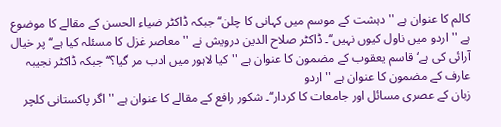کالم کا عنوان ہے ''دہشت کے موسم میں کہانی کا چلن‘‘ جبکہ ڈاکٹر ضیاء الحسن کے مقالے کا موضوع ہے ''اردو میں ناول کیوں نہیں‘‘۔ ڈاکٹر صلاح الدین درویش نے ''معاصر غزل کا مسئلہ کیا ہے‘‘ پر خیال آرائی کی ہے‘ قاسم یعقوب کے مضمون کا عنوان ہے ''کیا لاہور میں ادب مر گیا؟‘‘ جبکہ ڈاکٹر نجیبہ عارف کے مضمون کا عنوان ہے ''اردو
زبان کے عصری مسائل اور جامعات کا کردار‘‘۔ شکور رافع کے مقالے کا عنوان ہے ''اگر پاکستانی کلچر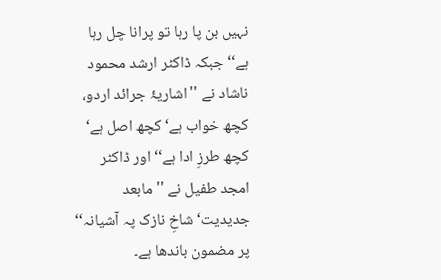نہیں بن پا رہا تو پرانا چل رہا ہے‘‘ جبکہ ڈاکٹر ارشد محمود ناشاد نے ''اشاریۂ جرائد اردو، کچھ خواب ہے‘ کچھ اصل ہے‘ کچھ طرزِ ادا ہے‘‘ اور ڈاکٹر امجد طفیل نے ''مابعد جدیدیت‘ شاخِ نازک پہ آشیانہ‘‘ پر مضمون باندھا ہے۔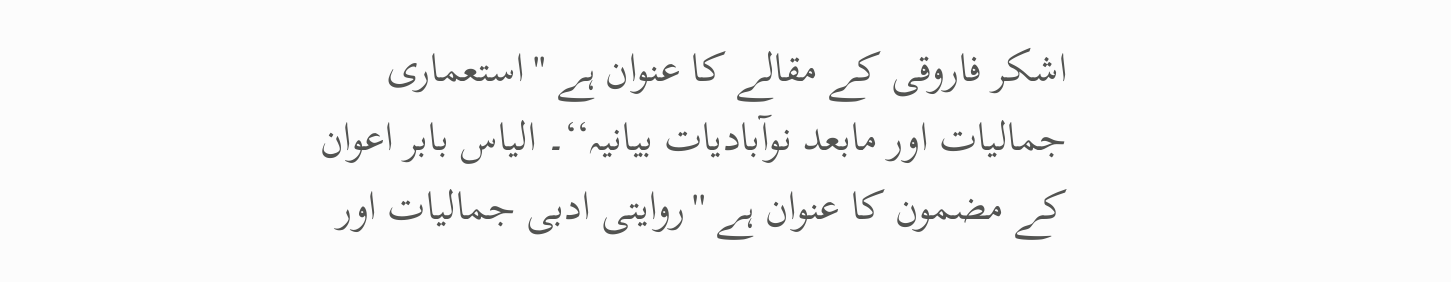اشکر فاروقی کے مقالے کا عنوان ہے ''استعماری جمالیات اور مابعد نوآبادیات بیانیہ‘‘۔ الیاس بابر اعوان کے مضمون کا عنوان ہے ''روایتی ادبی جمالیات اور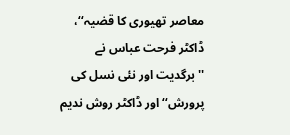معاصر تھیوری کا قضیہ‘‘، ڈاکٹر فرحت عباس نے ''برگدیت اور نئی نسل کی پرورش‘‘ اور ڈاکٹر روش ندیم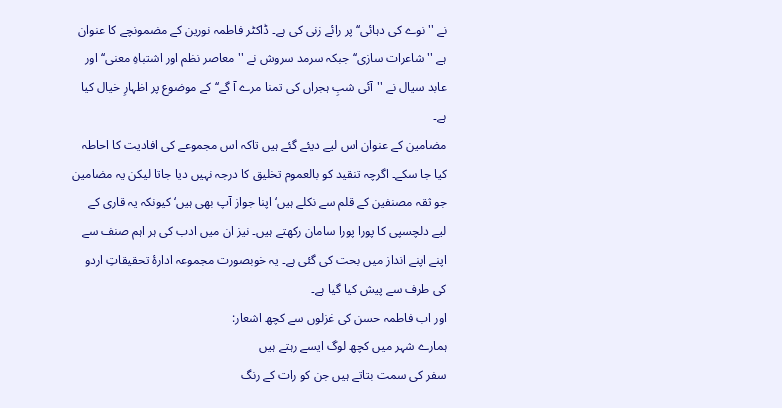نے ''نوے کی دہائی‘‘ پر رائے زنی کی ہے۔ ڈاکٹر فاطمہ نورین کے مضمونچے کا عنوان ہے ''شاعرات سازی‘‘ جبکہ سرمد سروش نے ''معاصر نظم اور اشتباہِ معنی‘‘ اور عابد سیال نے ''آئی شبِ ہجراں کی تمنا مرے آ گے‘‘ کے موضوع پر اظہارِ خیال کیا ہے۔
مضامین کے عنوان اس لیے دیئے گئے ہیں تاکہ اس مجموعے کی افادیت کا احاطہ کیا جا سکے۔ اگرچہ تنقید کو بالعموم تخلیق کا درجہ نہیں دیا جاتا لیکن یہ مضامین جو ثقہ مصنفین کے قلم سے نکلے ہیں‘ اپنا جواز آپ بھی ہیں‘ کیونکہ یہ قاری کے لیے دلچسپی کا پورا پورا سامان رکھتے ہیں۔ نیز ان میں ادب کی ہر اہم صنف سے اپنے اپنے انداز میں بحت کی گئی ہے۔ یہ خوبصورت مجموعہ ادارۂ تحقیقاتِ اردو کی طرف سے پیش کیا گیا ہے۔
اور اب فاطمہ حسن کی غزلوں سے کچھ اشعار:
ہمارے شہر میں کچھ لوگ ایسے رہتے ہیں
سفر کی سمت بتاتے ہیں جن کو رات کے رنگ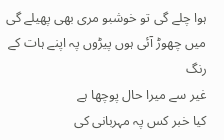ہوا چلے گی تو خوشبو مری بھی پھیلے گی
میں چھوڑ آئی ہوں پیڑوں پہ اپنے ہات کے رنگ
غیر سے میرا حال پوچھا ہے
کیا خبر کس پہ مہربانی کی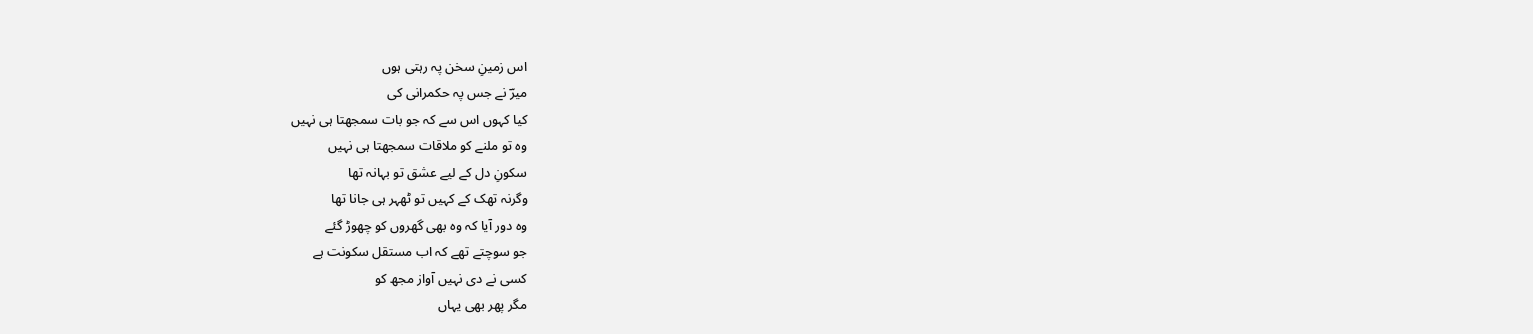اس زمینِ سخن پہ رہتی ہوں
میرؔ نے جس پہ حکمرانی کی
کیا کہوں اس سے کہ جو بات سمجھتا ہی نہیں
وہ تو ملنے کو ملاقات سمجھتا ہی نہیں
سکونِ دل کے لیے عشق تو بہانہ تھا
وگرنہ تھک کے کہیں تو ٹھہر ہی جانا تھا
وہ دور آیا کہ وہ بھی گھروں کو چھوڑ گئے
جو سوچتے تھے کہ اب مستقل سکونت ہے
کسی نے دی نہیں آواز مجھ کو
مگر پھر بھی یہاں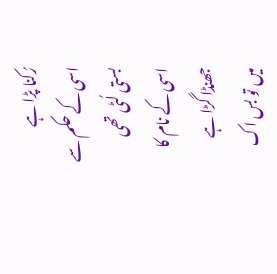رُکنا پڑا ہے
اسی کے حکم سے بستی لُٹی تھی
اسی کے نام کا جھنڈا گڑا ہے
میں تو بس اک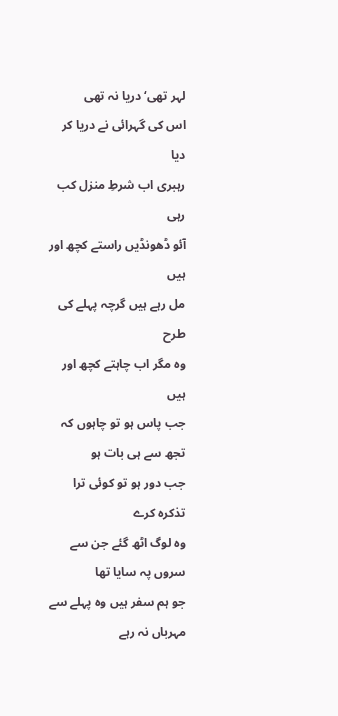لہر تھی‘ دریا نہ تھی
اس کی گہرائی نے دریا کر دیا
رہبری اب شرطِ منزل کب رہی
آئو ڈھونڈیں راستے کچھ اور ہیں
مل رہے ہیں گرچہ پہلے کی طرح
وہ مگر اب چاہتے کچھ اور ہیں
جب پاس ہو تو چاہوں کہ تجھ سے ہی بات ہو
جب دور ہو تو کوئی ترا تذکرہ کرے
وہ لوگ اٹھ گئے جن سے سروں پہ سایا تھا
جو ہم سفر ہیں وہ پہلے سے مہرباں نہ رہے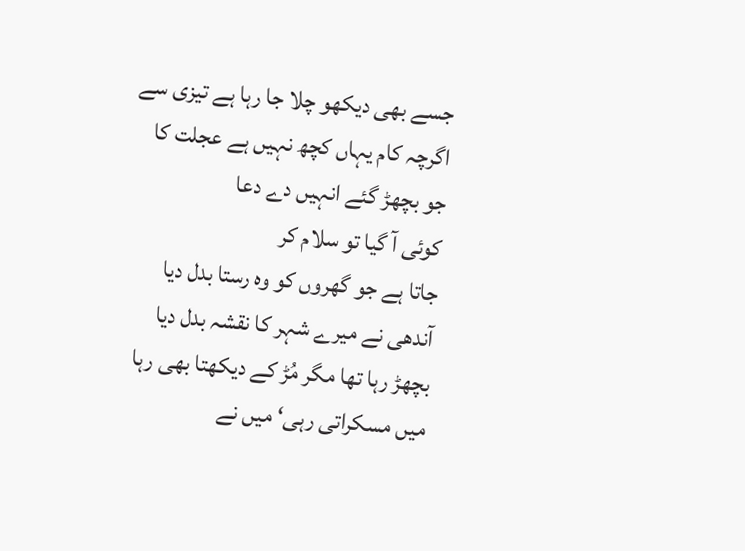جسے بھی دیکھو چلا جا رہا ہے تیزی سے
اگرچہ کام یہاں کچھ نہیں ہے عجلت کا
جو بچھڑ گئے انہیں دے دعا
کوئی آ گیا تو سلام کر
جاتا ہے جو گھروں کو وہ رستا بدل دیا
آندھی نے میرے شہر کا نقشہ بدل دیا
بچھڑ رہا تھا مگر مُڑ کے دیکھتا بھی رہا
میں مسکراتی رہی‘ میں نے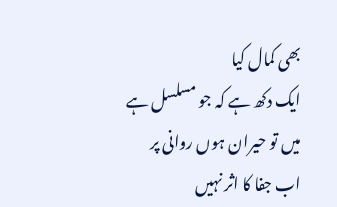بھی کمال کیا
ایک دکھ ہے کہ جو مسلسل ہے
میں تو حیران ہوں روانی پر
اب جفا کا اثر نہیں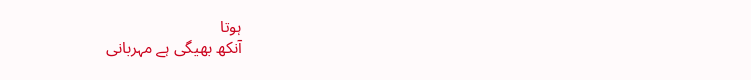ہوتا
آنکھ بھیگی ہے مہربانی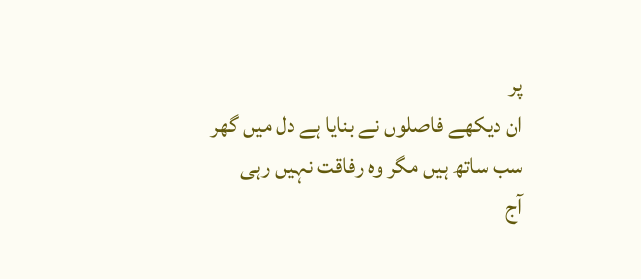پر
ان دیکھے فاصلوں نے بنایا ہے دل میں گھر
سب ساتھ ہیں مگر وہ رفاقت نہیں رہی
آج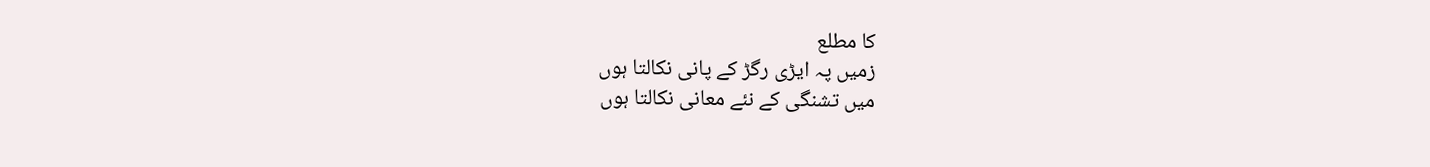کا مطلع
زمیں پہ ایڑی رگڑ کے پانی نکالتا ہوں
میں تشنگی کے نئے معانی نکالتا ہوں